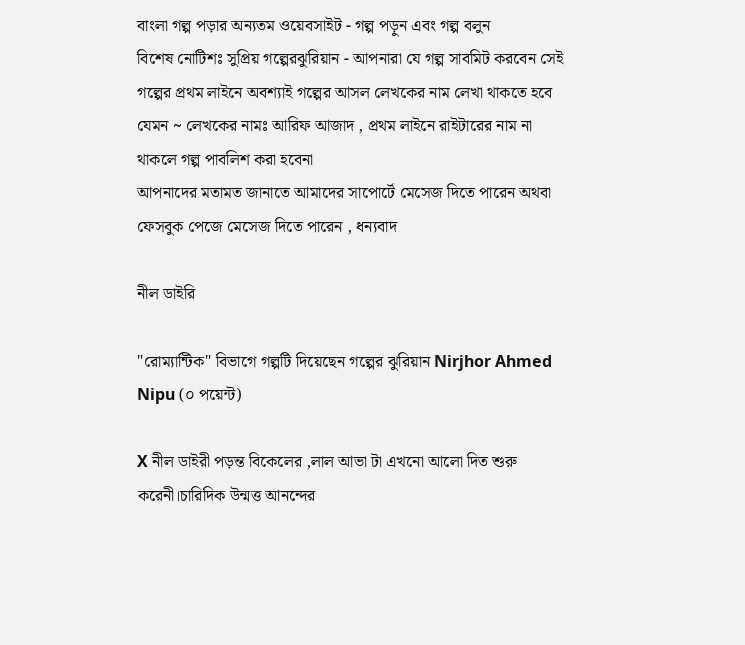বাংলা গল্প পড়ার অন্যতম ওয়েবসাইট - গল্প পড়ুন এবং গল্প বলুন
বিশেষ নোটিশঃ সুপ্রিয় গল্পেরঝুরিয়ান - আপনারা যে গল্প সাবমিট করবেন সেই গল্পের প্রথম লাইনে অবশ্যাই গল্পের আসল লেখকের নাম লেখা থাকতে হবে যেমন ~ লেখকের নামঃ আরিফ আজাদ , প্রথম লাইনে রাইটারের নাম না থাকলে গল্প পাবলিশ করা হবেনা
আপনাদের মতামত জানাতে আমাদের সাপোর্টে মেসেজ দিতে পারেন অথবা ফেসবুক পেজে মেসেজ দিতে পারেন , ধন্যবাদ

নীল ডাইরি

"রোম্যান্টিক" বিভাগে গল্পটি দিয়েছেন গল্পের ঝুরিয়ান Nirjhor Ahmed Nipu (০ পয়েন্ট)

X নীল ডাইরী পড়ন্ত বিকেলের ,লাল আভা টা এখনো আলো দিত শুরু করেনী।চারিদিক উন্মত্ত আনন্দের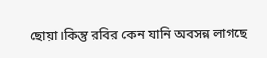ছোয়া।কিন্তু রবির কেন যানি অবসন্ন লাগছে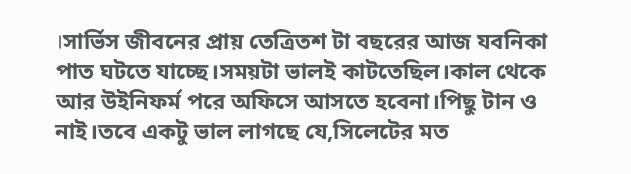।সার্ভিস জীবনের প্রায় তেত্রিতশ টা বছরের আজ যবনিকা পাত ঘটতে যাচ্ছে।সময়টা ভালই কাটতেছিল।কাল থেকে আর উইনিফর্ম পরে অফিসে আসতে হবেনা।পিছু টান ও নাই।তবে একটু ভাল লাগছে যে,সিলেটের মত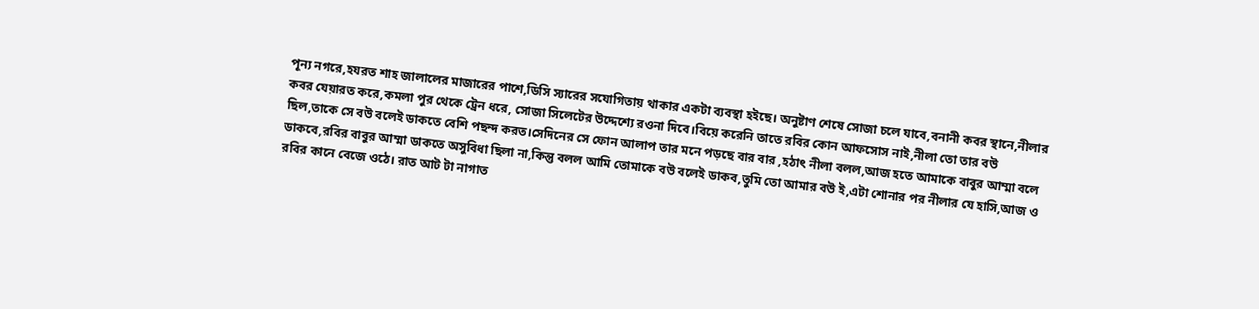পূন্য নগরে,হযরত শাহ জালালের মাজারের পাশে,ডিসি স্যারের সযোগিতায় থাকার একটা ব্যবস্থা হইছে। অনুষ্টাণ শেষে সোজা চলে যাবে,বনানী কবর স্থানে,নীলার কবর যেয়ারত করে,কমলা পুর থেকে ট্রেন ধরে, সোজা সিলেটের উদ্দেশ্যে রওনা দিবে।বিয়ে করেনি তাতে রবির কোন আফসোস নাই,নীলা তো তার বউ ছিল,তাকে সে বউ বলেই ডাকতে বেশি পছন্দ করত।সেদিনের সে ফোন আলাপ তার মনে পড়ছে বার বার ,হঠাৎ নীলা বলল,আজ হতে আমাকে বাবুর আম্মা বলে ডাকবে,রবির বাবুর আম্মা ডাকতে অসুবিধা ছিলা না,কিন্তু বলল আমি তোমাকে বউ বলেই ডাকব,তুমি তো আমার বউ ই,এটা শোনার পর নীলার যে হাসি,আজ ও রবির কানে বেজে ওঠে। রাত আট টা নাগাত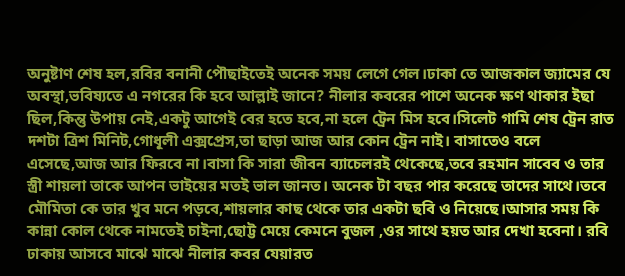অনুষ্টাণ শেষ হল,রবির বনানী পৌছাইতেই অনেক সময় লেগে গেল।ঢাকা তে আজকাল জ্যামের যে অবস্থা,ভবিষ্যতে এ নগরের কি হবে আল্লাই জানে? নীলার কবরের পাশে অনেক ক্ষণ থাকার ইছা ছিল,কিন্তু উপায় নেই,একটু আগেই বের হতে হবে,না হলে ট্রেন মিস হবে।সিলেট গামি শেষ ট্রেন রাত দশটা ত্রিশ মিনিট,গোধূলী এক্সপ্রেস,তা ছাড়া আজ আর কোন ট্রেন নাই। বাসাতেও বলে এসেছে,আজ আর ফিরবে না।বাসা কি সারা জীবন ব্যাচেলরই থেকেছে,তবে রহমান সাবেব ও তার স্ত্রী শায়লা তাকে আপন ভাইয়ের মতই ভাল জানত। অনেক টা বছর পার করেছে তাদের সাথে।তবে মৌমিতা কে তার খুব মনে পড়বে,শায়লার কাছ থেকে তার একটা ছবি ও নিয়েছে।আসার সময় কি কান্না কোল থেকে নামতেই চাইনা,ছোট্ট মেয়ে কেমনে বুজল ,ওর সাথে হয়ত আর দেখা হবেনা। রবি ঢাকায় আসবে মাঝে মাঝে নীলার কবর যেয়ারত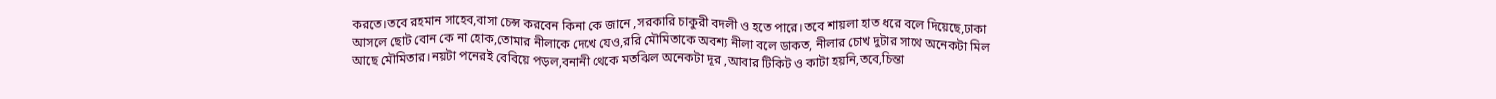করতে।তবে রহমান সাহেব,বাসা চেন্স করবেন কিনা কে জানে ,সরকারি চাকুরী বদলী ও হতে পারে।তবে শায়লা হাত ধরে বলে দিয়েছে,ঢাকা আসলে ছোট বোন কে না হোক,তোমার নীলাকে দেখে যেও,ররি মৌমিতাকে অবশ্য নীলা বলে ডাকত, নীলার চোখ দুটার সাথে অনেকটা মিল আছে মৌমিতার।নয়টা পনেরই বেবিয়ে পড়ল,বনানী থেকে মতঝিল অনেকটা দূর ,আবার টিকিট ও কাটা হয়নি,তবে,চিন্তা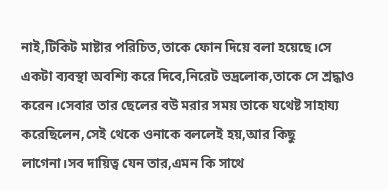নাই,টিকিট মাষ্টার পরিচিত,তাকে ফোন দিয়ে বলা হয়েছে।সে একটা ব্যবস্থা অবশ্যি করে দিবে,নিরেট ভদ্রলোক,তাকে সে শ্রদ্ধাও করেন।সেবার তার ছেলের বউ মরার সময় তাকে যথেষ্ট সাহায্য করেছিলেন,সেই থেকে ওনাকে বললেই হয়,আর কিছু লাগেনা।সব দায়িত্ব যেন তার,এমন কি সাথে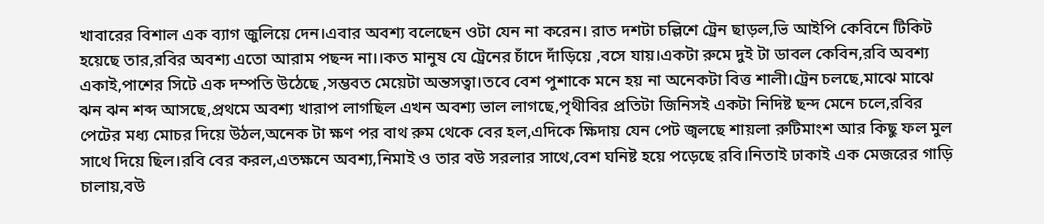খাবারের বিশাল এক ব্যাগ জুলিয়ে দেন।এবার অবশ্য বলেছেন ওটা যেন না করেন। রাত দশটা চল্লিশে ট্রেন ছাড়ল,ভি আইপি কেবিনে টিকিট হয়েছে তার,রবির অবশ্য এতো আরাম পছন্দ না।।কত মানুষ যে ট্রেনের চাঁদে দাঁড়িয়ে ,বসে যায়।একটা রুমে দুই টা ডাবল কেবিন,রবি অবশ্য একাই,পাশের সিটে এক দম্পতি উঠেছে ,সম্ভবত মেয়েটা অন্তসত্বা।তবে বেশ পুশাকে মনে হয় না অনেকটা বিত্ত শালী।ট্রেন চলছে,মাঝে মাঝে ঝন ঝন শব্দ আসছে,প্রথমে অবশ্য খারাপ লাগছিল এখন অবশ্য ভাল লাগছে,পৃথীবির প্রতিটা জিনিসই একটা নিদিষ্ট ছন্দ মেনে চলে,রবির পেটের মধ্য মোচর দিয়ে উঠল,অনেক টা ক্ষণ পর বাথ রুম থেকে বের হল,এদিকে ক্ষিদায় যেন পেট জ্বলছে শায়লা রুটিমাংশ আর কিছু ফল মুল সাথে দিয়ে ছিল।রবি বের করল,এতক্ষনে অবশ্য,নিমাই ও তার বউ সরলার সাথে,বেশ ঘনিষ্ট হয়ে পড়েছে রবি।নিতাই ঢাকাই এক মেজরের গাড়ি চালায়,বউ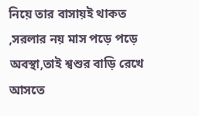নিয়ে তার বাসায়ই থাকত ,সরলার নয় মাস পড়ে পড়ে অবস্থা,তাই শ্বশুর বাড়ি রেখে আসতে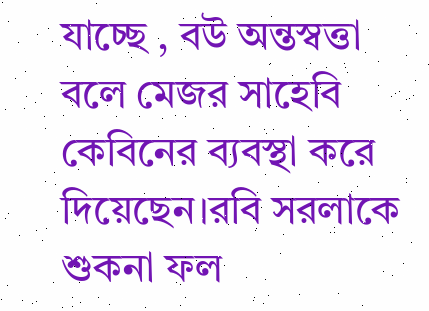যাচ্ছে , বউ অন্তস্বত্তা বলে মেজর সাহেবি কেবিনের ব্যবস্থা করে দিয়েছেন।রবি সরলাকে শুকনা ফল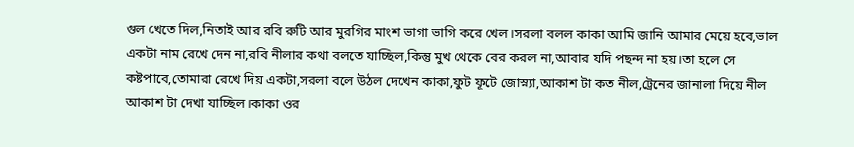গুল খেতে দিল,নিতাই আর রবি রুটি আর মুরগির মাংশ ভাগা ভাগি করে খেল।সরলা বলল কাকা আমি জানি আমার মেয়ে হবে,ভাল একটা নাম রেখে দেন না,রবি নীলার কথা বলতে যাচ্ছিল,কিন্তু মুখ থেকে বের করল না,আবার যদি পছন্দ না হয়।তা হলে সে কষ্টপাবে,তোমারা রেখে দিয় একটা,সরলা বলে উঠল দেখেন কাকা,ফুট ফূটে জোস্ন্যা,আকাশ টা কত নীল,ট্রেনের জানালা দিয়ে নীল আকাশ টা দেখা যাচ্ছিল।কাকা ওর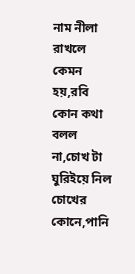নাম নীলা রাখলে কেমন হয়,রবি কোন কথা বলল না,চোখ টা ঘুরিইয়ে নিল চোখের কোনে,পানি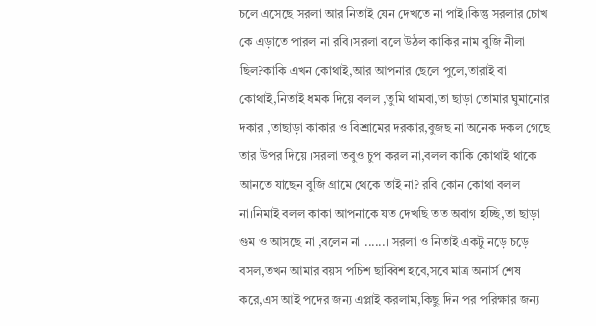চলে এসেছে সরলা আর নিতাই যেন দেখতে না পাই।কিন্তু সরলার চোখ কে এড়াতে পারল না রবি।সরলা বলে উঠল ‌কাকির নাম বুজি নীলা ছিল?কাকি এখন কোথাই,আর আপনার ছেলে পুলে,তারাই বা কোথাই,নিতাই ধমক দিয়ে বলল ,তুমি থামবা,তা ছাড়া তোমার ঘুমানোর দকার ,তাছাড়া কাকার ও বিশ্রামের দরকার,বুজছ না অনেক দকল গেছে তার উপর দিয়ে ।সরলা তবুও চুপ করল না,বলল কাকি কোথাই থাকে আনতে যাছেন বুজি গ্রামে থেকে তাই না? রবি কোন কোথা বলল না।নিমাই বলল কাকা আপনাকে যত দেখছি তত অবাগ হচ্ছি,তা ছাড়া গুম ও আসছে না ,বলেন না ......। সরলা ও নিতাই একটু নড়ে চড়ে বসল,তখন আমার বয়স পচিশ ছাব্বিশ হবে,সবে মাত্র অনার্স শেষ করে,এস আই পদের জন্য এপ্লাই করলাম,কিছু দিন পর পরিক্ষার জন্য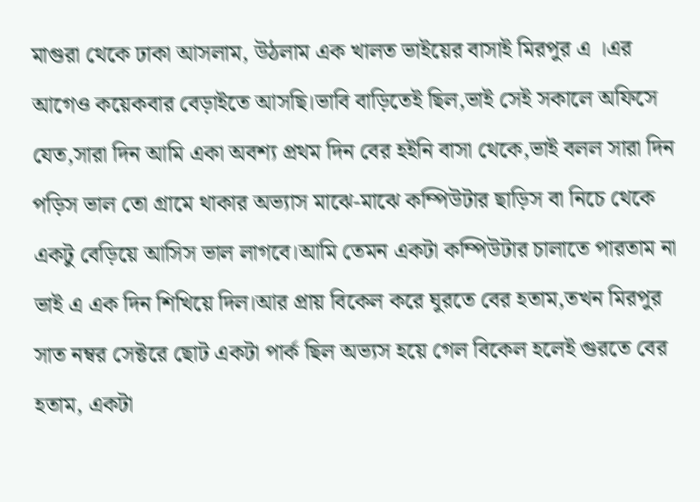মাগুরা থেকে ঢাকা আসলাম, উঠলাম এক খালত ভাইয়ের বাসাই মিরপুর এ ।এর আগেও কয়েকবার বেড়াইতে আসছি।ভাবি বাড়িতেই ছিল,ভাই সেই সকালে অফিসে যেত,সারা দিন আমি একা অবশ্য প্রথম দিন বের হইনি বাসা থেকে,ভাই বলল সারা দিন পড়িস ভাল তো গ্রামে থাকার অভ্যাস মাঝে-মাঝে কম্পিউটার ছাড়িস বা নিচে থেকে একটু বেড়িয়ে আসিস ভাল লাগবে।আমি তেমন একটা কম্পিউটার চালাতে পারতাম না ভাই এ এক দিন শিখিয়ে দিল।আর প্রায় বিকেল করে ঘুরতে বের হতাম,তখন মিরপুর সাত নম্বর সেক্টরে ছোট একটা পার্ক ছিল অভ্যস হয়ে গেল বিকেল হলেই গুরতে বের হতাম, একটা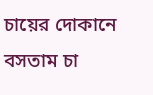চায়ের দোকানে বসতাম চা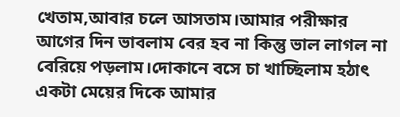খেতাম,আবার চলে আসতাম।আমার পরীক্ষার আগের দিন ভাবলাম বের হব না কিন্তু ভাল লাগল না বেরিয়ে পড়লাম।দোকানে বসে চা খাচ্ছিলাম হঠাৎ একটা মেয়ের দিকে আমার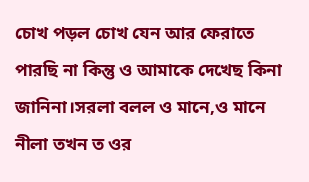চোখ পড়ল চোখ যেন আর ফেরাতে পারছি না কিন্তু ও আমাকে দেখেছ কিনা জানিনা।সরলা বলল ও মানে,ও মানে নীলা তখন ত ওর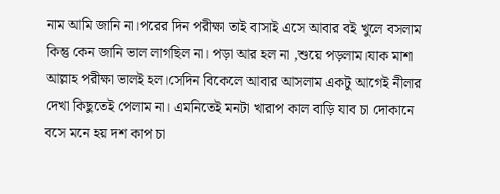নাম আমি জানি না।পরের দিন পরীক্ষা তাই বাসাই এসে আবার বই খুলে বসলাম কিন্তু কেন জানি ভাল লাগছিল না। পড়া আর হল না ,শুয়ে পড়লাম।যাক মাশা আল্লাহ পরীক্ষা ভালই হল।সেদিন বিকেলে আবার আসলাম একটু আগেই নীলার দেখা কিছুতেই পেলাম না। এমনিতেই মনটা খারাপ কাল বাড়ি যাব চা দোকানে বসে মনে হয় দশ কাপ চা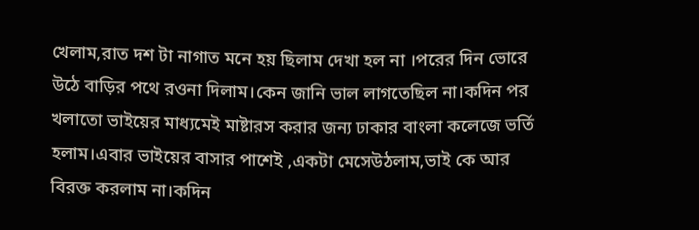খেলাম,রাত দশ টা নাগাত মনে হয় ছিলাম দেখা হল না ।পরের দিন ভোরে উঠে বাড়ির পথে রওনা দিলাম।কেন জানি ভাল লাগতেছিল না।কদিন পর খলাতো ভাইয়ের মাধ্যমেই মাষ্টারস করার জন্য ঢাকার বাংলা কলেজে ভর্তি হলাম।এবার ভাইয়ের বাসার পাশেই ,একটা মেসেউঠলাম,ভাই কে আর বিরক্ত করলাম না।কদিন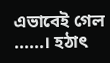এভাবেই গেল ......। হঠাৎ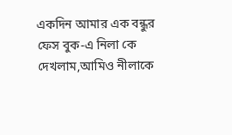একদিন আমার এক বন্ধুর ফেস বুক-এ নিলা কে দেখলাম,আমিও নীলাকে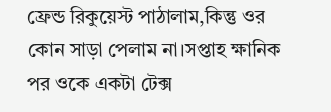ফ্রেন্ড রিকুয়েস্ট পাঠালাম,কিন্তু ওর কোন সাড়া পেলাম না।সপ্তাহ ক্ষানিক পর ওকে একটা টেক্স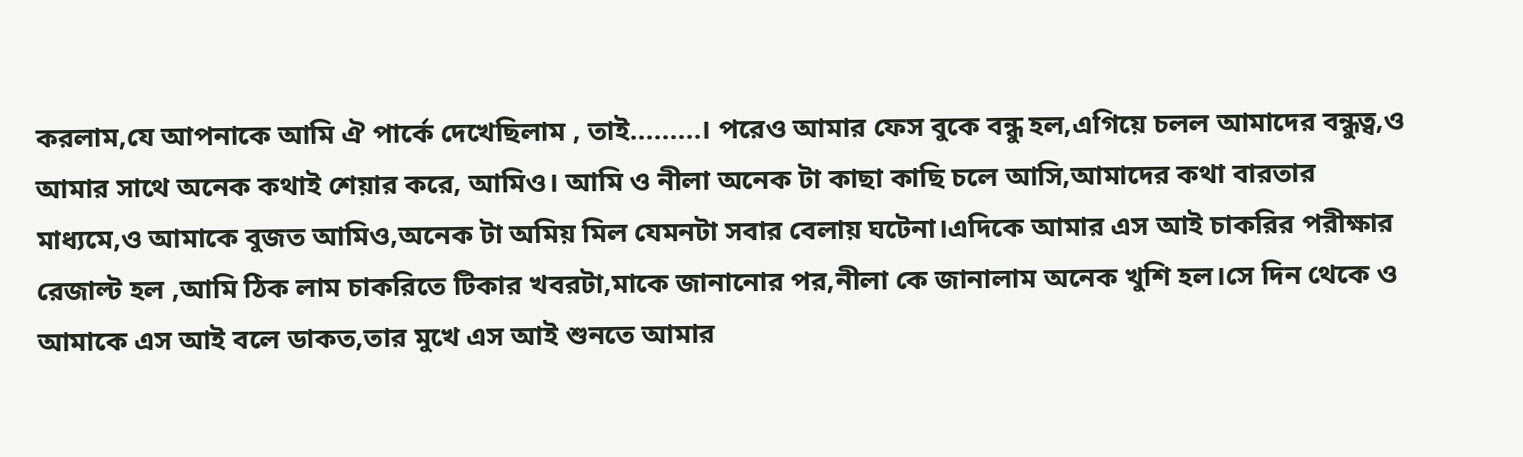করলাম,যে আপনাকে আমি ঐ পার্কে দেখেছিলাম , তাই.........। পরেও আমার ফেস বুকে বন্ধু হল,এগিয়ে চলল আমাদের বন্ধুত্ব,ও আমার সাথে অনেক কথাই শেয়ার করে, আমিও। আমি ও নীলা অনেক টা কাছা কাছি চলে আসি,আমাদের কথা বারতার মাধ্যমে,ও আমাকে বুজত আমিও,অনেক টা অমিয় মিল যেমনটা সবার বেলায় ঘটেনা।এদিকে আমার এস আই চাকরির পরীক্ষার রেজাল্ট হল ,আমি ঠিক লাম চাকরিতে টিকার খবরটা,মাকে জানানোর পর,নীলা কে জানালাম অনেক খুশি হল।সে দিন থেকে ও আমাকে এস আই বলে ডাকত,তার মুখে এস আই শুনতে আমার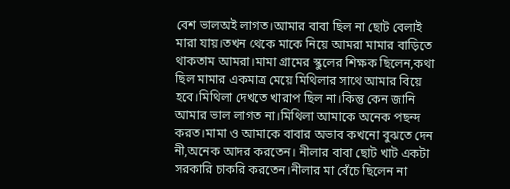বেশ ভালঅই লাগত।আমার বাবা ছিল না ছোট বেলাই মারা যায়।তখন থেকে মাকে নিয়ে আমরা মামার বাড়িতে থাকতাম আমরা।মামা গ্রামের স্কুলের শিক্ষক ছিলেন,কথা ছিল মামার একমাত্র মেয়ে মিথিলার সাথে আমার বিয়ে হবে।মিথিলা দেখতে খারাপ ছিল না।কিন্তু কেন জানি আমার ভাল লাগত না।মিথিলা আমাকে অনেক পছন্দ করত।মামা ও আমাকে বাবার অভাব কখনো বুঝতে দেন নী,অনেক আদর করতেন। নীলার বাবা ছোট খাট একটা সরকারি চাকরি করতেন।নীলার মা বেঁচে ছিলেন না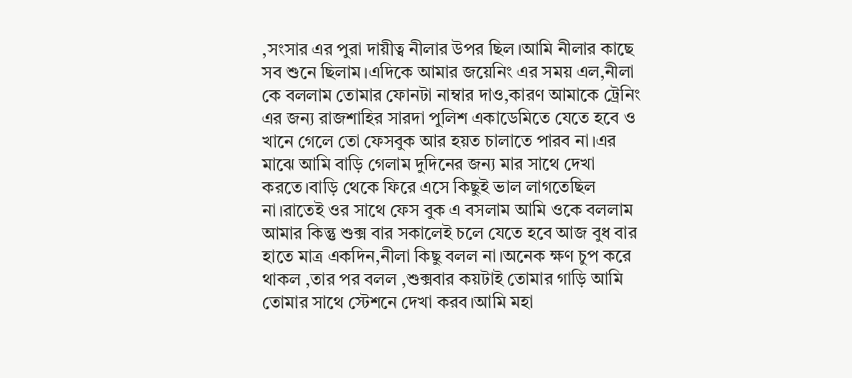,সংসার এর পুরা দায়ীত্ব নীলার উপর ছিল।আমি নীলার কাছে সব শুনে ছিলাম।এদিকে আমার জয়েনিং এর সময় এল,নীলা কে বললাম তোমার ফোনটা নাম্বার দাও,কারণ আমাকে ট্রেনিং এর জন্য রাজশাহির সারদা পুলিশ একাডেমিতে যেতে হবে ও খানে গেলে তো ফেসবুক আর হয়ত চালাতে পারব না।এর মাঝে আমি বাড়ি গেলাম দুদিনের জন্য মার সাথে দেখা করতে।বাড়ি থেকে ফিরে এসে কিছুই ভাল লাগতেছিল না।রাতেই ওর সাথে ফেস বুক এ বসলাম আমি ওকে বললাম আমার কিন্তু শুক্স বার সকালেই চলে যেতে হবে আজ বুধ বার হাতে মাত্র একদিন,নীলা কিছু বলল না।অনেক ক্ষণ চুপ করে থাকল ,তার পর বলল ,শুক্সবার কয়টাই তোমার গাড়ি আমি তোমার সাথে স্টেশনে দেখা করব।আমি মহা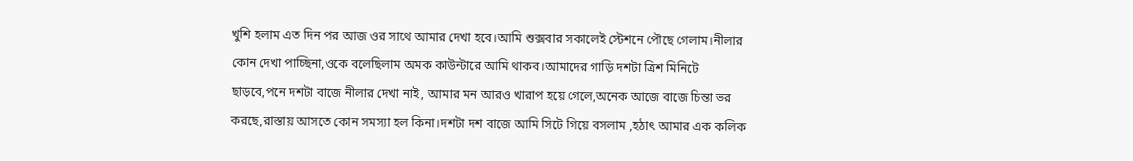খুশি হলাম এত দিন পর আজ ওর সাথে আমার দেখা হবে।আমি শুক্সবার সকালেই স্টেশনে পৌছে গেলাম।নীলার কোন দেখা পাচ্ছিনা,ওকে বলেছিলাম অমক কাউন্টারে আমি থাকব।আমাদের গাড়ি দশটা ত্রিশ মিনিটে ছাড়বে,পনে দশটা বাজে নীলার দেখা নাই, আমার মন আরও খারাপ হয়ে গেলে,অনেক আজে বাজে চিন্তা ভর করছে,রাস্তায় আসতে কোন সমস্যা হল কিনা।দশটা দশ বাজে আমি সিটে গিয়ে বসলাম ,হঠাৎ আমার এক কলিক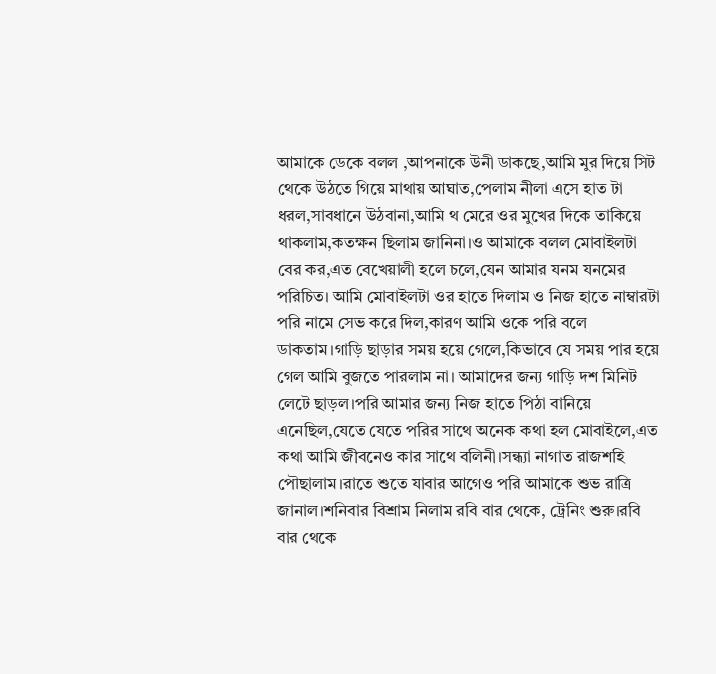আমাকে ডেকে বলল ,আপনাকে উনী ডাকছে,আমি মুর দিয়ে সিট থেকে উঠতে গিয়ে মাথায় আঘাত,পেলাম নীলা এসে হাত টা ধরল,সাবধানে উঠবানা,আমি থ মেরে ওর মুখের দিকে তাকিয়ে থাকলাম,কতক্ষন ছিলাম জানিনা।ও আমাকে বলল মোবাইলটা বের কর,এত বেখেয়ালী হলে চলে,যেন আমার যনম যনমের পরিচিত। আমি মোবাইলটা ওর হাতে দিলাম ও নিজ হাতে নাম্বারটা পরি নামে সেভ করে দিল,কারণ আমি ওকে পরি বলে ডাকতাম।গাড়ি ছাড়ার সময় হয়ে গেলে,কিভাবে যে সময় পার হয়ে গেল আমি বুজতে পারলাম না। আমাদের জন্য গাড়ি দশ মিনিট লেটে ছাড়ল।পরি আমার জন্য নিজ হাতে পিঠা বানিয়ে এনেছিল,যেতে যেতে পরির সাথে অনেক কথা হল মোবাইলে,এত কথা আমি জীবনেও কার সাথে বলিনী।সন্ধ্যা নাগাত রাজশহি পৌছালাম।রাতে শুতে যাবার আগেও পরি আমাকে শুভ রাত্রি জানাল।শনিবার বিশ্রাম নিলাম রবি বার থেকে, ট্রেনিং শুরু।রবি বার থেকে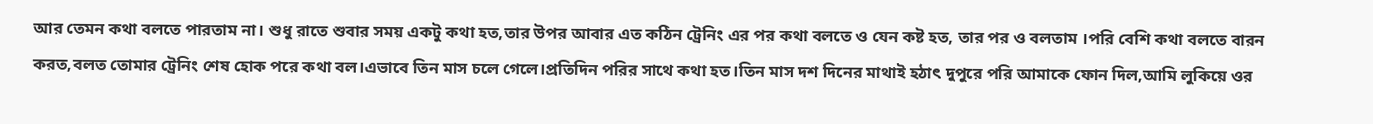আর তেমন কথা বলতে পারতাম না। শুধু রাতে শুবার সময় একটু কথা হত,তার উপর আবার এত কঠিন ট্রেনিং এর পর কথা বলতে ও যেন কষ্ট হত, তার পর ও বলতাম ।পরি বেশি কথা বলতে বারন করত,বলত তোমার ট্রেনিং শেষ হোক পরে কথা বল।এভাবে তিন মাস চলে গেলে।প্রতিদিন পরির সাথে কথা হত।তিন মাস দশ দিনের মাথাই হঠাৎ দুপুরে পরি আমাকে ফোন দিল,আমি লুকিয়ে ওর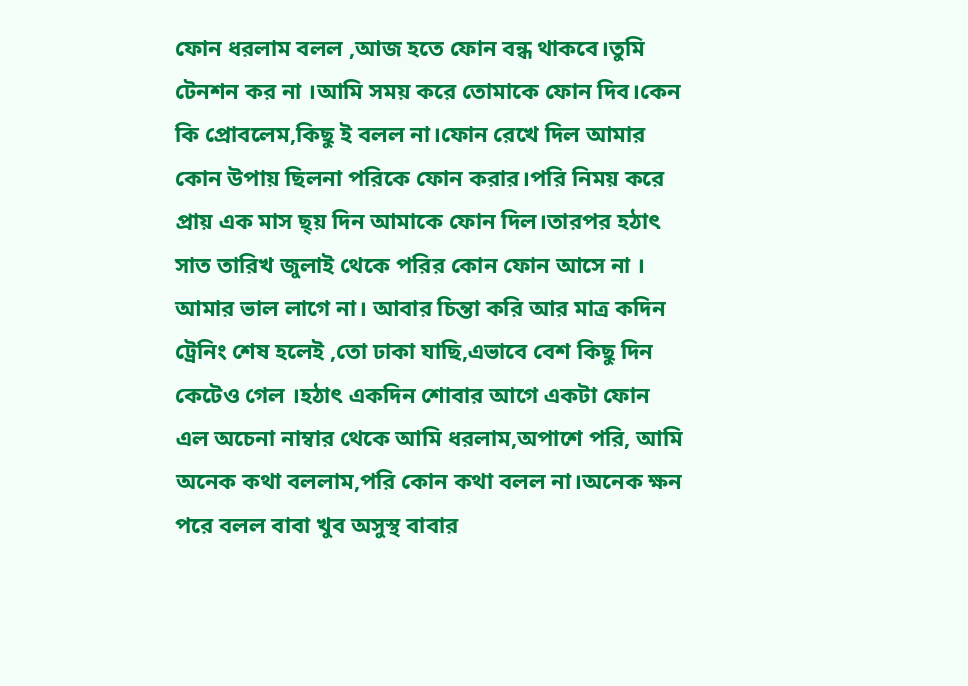ফোন ধরলাম বলল ,আজ হতে ফোন বন্ধ থাকবে।তুমি টেনশন কর না ।আমি সময় করে তোমাকে ফোন দিব।কেন কি প্রোবলেম,কিছু ই বলল না।ফোন রেখে দিল আমার কোন উপায় ছিলনা পরিকে ফোন করার।পরি নিময় করে প্রায় এক মাস ছ্য় দিন আমাকে ফোন দিল।তারপর হঠাৎ সাত তারিখ জুলাই থেকে পরির কোন ফোন আসে না । আমার ভাল লাগে না। আবার চিন্তা করি আর মাত্র কদিন ট্রেনিং শেষ হলেই ,তো ঢাকা যাছি,এভাবে বেশ কিছু দিন কেটেও গেল ।হঠাৎ একদিন শোবার আগে একটা ফোন এল অচেনা নাম্বার থেকে আমি ধরলাম,অপাশে পরি, আমি অনেক কথা বললাম,পরি কোন কথা বলল না।অনেক ক্ষন পরে বলল বাবা খুব অসুস্থ বাবার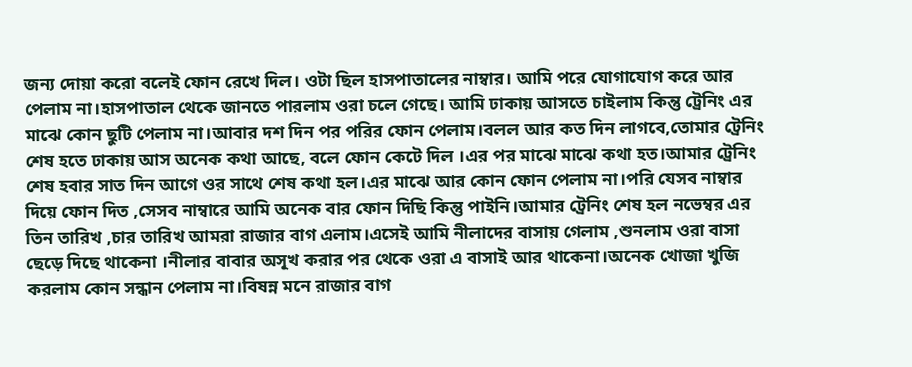জন্য দোয়া করো বলেই ফোন রেখে দিল। ওটা ছিল হাসপাতালের নাম্বার। আমি পরে যোগাযোগ করে আর পেলাম না।হাসপাতাল থেকে জানতে পারলাম ওরা চলে গেছে। আমি ঢাকায় আসতে চাইলাম কিন্তু ট্রেনিং এর মাঝে কোন ছুটি পেলাম না।আবার দশ দিন পর পরির ফোন পেলাম।বলল আর কত দিন লাগবে,তোমার ট্রেনিং শেষ হতে ঢাকায় আস অনেক কথা আছে, বলে ফোন কেটে দিল ।এর পর মাঝে মাঝে কথা হত।আমার ট্রেনিং শেষ হবার সাত দিন আগে ওর সাথে শেষ কথা হল।এর মাঝে আর কোন ফোন পেলাম না।পরি যেসব নাম্বার দিয়ে ফোন দিত ,সেসব নাম্বারে আমি অনেক বার ফোন দিছি কিন্তু পাইনি।আমার ট্রেনিং শেষ হল নভেম্বর এর তিন তারিখ ,চার তারিখ আমরা রাজার বাগ এলাম।এসেই আমি নীলাদের বাসায় গেলাম ,শুনলাম ওরা বাসা ছেড়ে দিছে থাকেনা ।নীলার বাবার অসূখ করার পর থেকে ওরা এ বাসাই আর থাকেনা।অনেক খোজা খুজি করলাম কোন সন্ধান পেলাম না।বিষন্ন মনে রাজার বাগ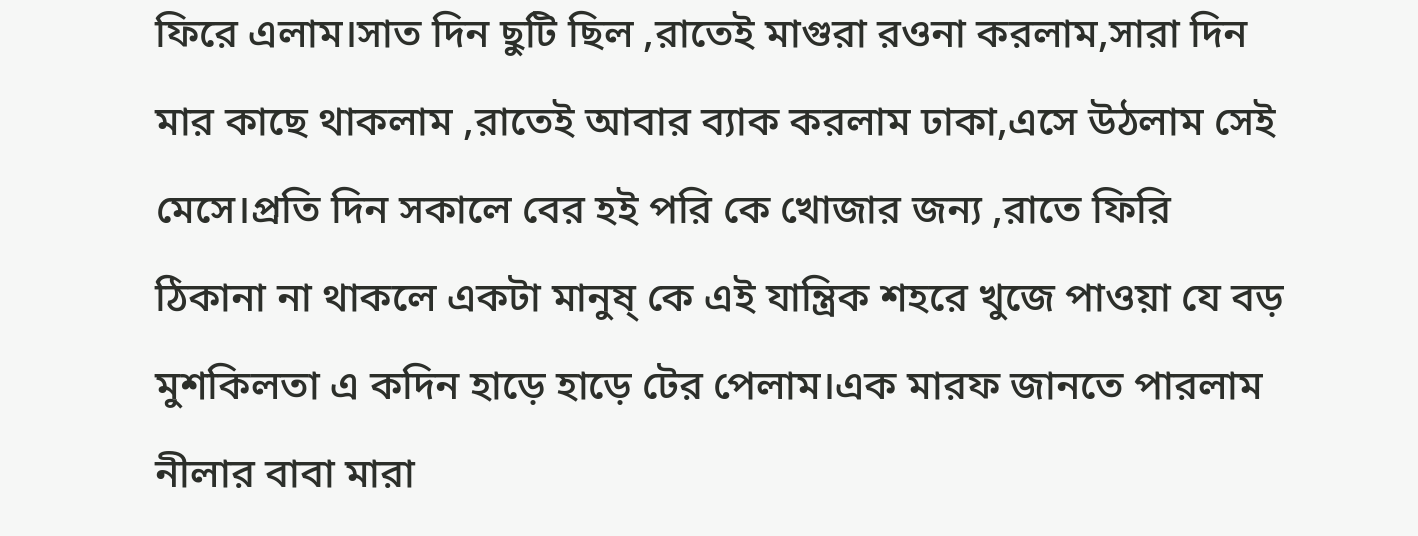ফিরে এলাম।সাত দিন ছুটি ছিল ,রাতেই মাগুরা রওনা করলাম,সারা দিন মার কাছে থাকলাম ,রাতেই আবার ব্যাক করলাম ঢাকা,এসে উঠলাম সেই মেসে।প্রতি দিন সকালে বের হই পরি কে খোজার জন্য ,রাতে ফিরি ঠিকানা না থাকলে একটা মানুষ্ কে এই যান্ত্রিক শহরে খুজে পাওয়া যে বড় মুশকিলতা এ কদিন হাড়ে হাড়ে টের পেলাম।এক মারফ জানতে পারলাম নীলার বাবা মারা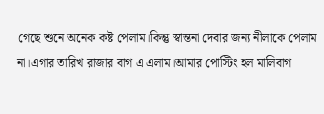গেছে শুনে অনেক কষ্ট পেলাম।কিন্তু স্বান্তনা দেবার জন্য নীলাকে পেলাম না।এগার তারিখ রাজার বাগ এ এলাম।আমার পোস্টিং হল মালিবাগ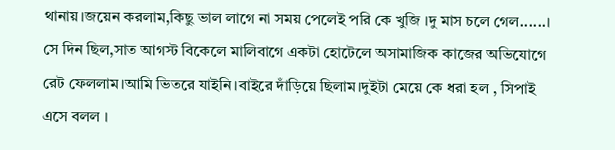থানায়।জয়েন করলাম,কিছু ভাল লাগে না সময় পেলেই পরি কে খুজি ।দু মাস চলে গেল......। সে দিন ছিল,সাত আগস্ট বিকেলে মালিবাগে একটা হোটেলে অসামাজিক কাজের অভিযোগে রেট ফেললাম।আমি ভিতরে যাইনি।বাইরে দাঁড়িয়ে ছিলাম।দুইটা মেয়ে কে ধরা হল , সিপাই এসে বলল ।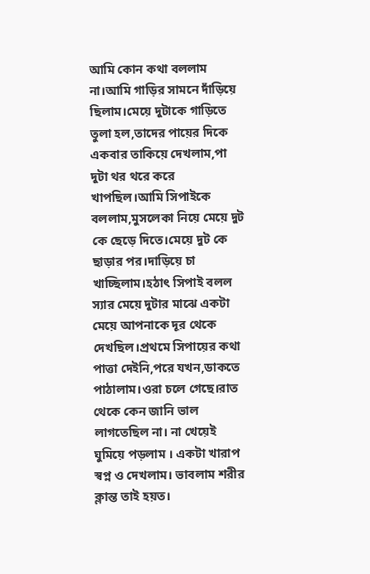আমি কোন কথা বললাম না।আমি গাড়ির সামনে দাঁড়িয়ে ছিলাম।মেয়ে দুটাকে গাড়িতে তুলা হল,তাদের পায়ের দিকে একবার তাকিয়ে দেখলাম,পা দুটা থর থরে করে খাপছিল।আমি সিপাইকে বললাম,মুসলেকা নিয়ে মেয়ে দুট কে ছেড়ে দিতে।মেয়ে দুট কে ছাড়ার পর।দাড়িয়ে চা খাচ্ছিলাম।হঠাৎ সিপাই বলল স্যার মেয়ে দুটার মাঝে একটা মেয়ে আপনাকে দূর থেকে দেখছিল।প্রথমে সিপায়ের কথা পাত্তা দেইনি,পরে যখন,ডাকতে পাঠালাম।ওরা চলে গেছে।রাত থেকে কেন জানি ভাল লাগতেছিল না। না খেয়েই ঘুমিয়ে পড়লাম । একটা খারাপ স্বপ্ন ও দেখলাম। ভাবলাম শরীর ক্লান্ত তাই হয়ত।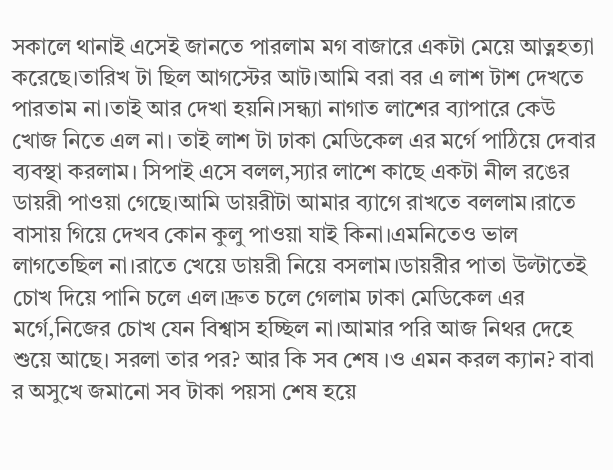সকালে থানাই এসেই জানতে পারলাম মগ বাজারে একটা মেয়ে আত্নহত্যা করেছে।তারিখ টা ছিল আগস্টের আট।আমি বরা বর এ লাশ টাশ দেখতে পারতাম না।তাই আর দেখা হয়নি।সন্ধ্যা নাগাত লাশের ব্যাপারে কেউ খোজ নিতে এল না। তাই লাশ টা ঢাকা মেডিকেল এর মর্গে পাঠিয়ে দেবার ব্যবস্থা করলাম। সিপাই এসে বলল,স্যার লাশে কাছে একটা নীল রঙের ডায়রী পাওয়া গেছে।আমি ডায়রীটা আমার ব্যাগে রাখতে বললাম।রাতে বাসায় গিয়ে দেখব কোন কুলু পাওয়া যাই কিনা।এমনিতেও ভাল লাগতেছিল না।রাতে খেয়ে ডায়রী নিয়ে বসলাম।ডায়রীর পাতা উল্টাতেই চোখ দিয়ে পানি চলে এল।দ্রুত চলে গেলাম ঢাকা মেডিকেল এর মর্গে,নিজের চোখ যেন বিশ্বাস হচ্ছিল না।আমার পরি আজ নিথর দেহে শুয়ে আছে। সরলা তার পর? আর কি সব শেষ ।ও এমন করল ক্যান? বাবা র অসুখে জমানো সব টাকা পয়সা শেষ হয়ে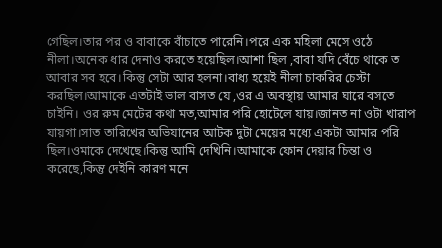গেছিল।তার পর ও বাবাকে বাঁচাতে পারেনি।পরে এক মহিলা মেসে ওঠে নীলা।অনেক ধার দেনাও করতে হয়েছিল।আশা ছিল ,বাবা যদি বেঁচে থাকে ত আবার সব হবে।কিন্তু সেটা আর হলনা।বাধ্য হয়েই নীলা চাকরির চেস্টা করছিল।আমাকে এতটাই ভাল বাসত যে ,ওর এ অবস্থায় আমার ঘারে বসতে চাইনি। ওর রুম মেটের কথা মত,আমার পরি হোটেলে যায়।জানত না ওটা খারাপ যায়গা।সাত তারিখের অভিযানের আটক দুটা মেয়ের মধ্যে একটা আমার পরি ছিল।ওমাকে দেখেছে।কিন্তু আমি দেখিনি।আমাকে ফোন দেয়ার চিন্তা ও করেছে,কিন্তু দেইনি কারণ মনে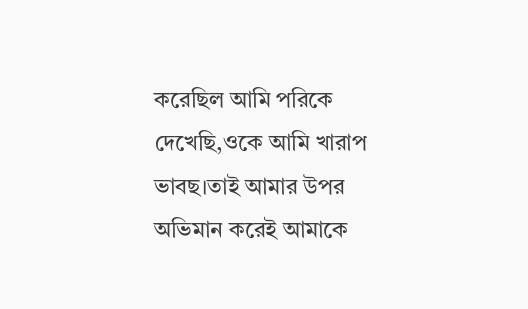করেছিল আমি পরিকে দেখেছি,ওকে আমি খারাপ ভাবছ।তাই আমার উপর অভিমান করেই আমাকে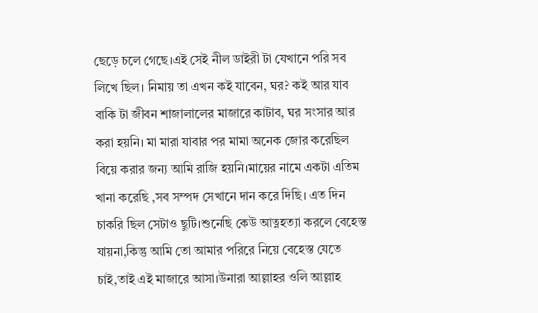ছেড়ে চলে গেছে।এই সেই নীল ডাইরী টা যেখানে পরি সব লিখে ছিল। নিমায় তা এখন কই যাবেন, ঘর? কই আর যাব বাকি টা জীবন শাজালালের মাজারে কাটাব, ঘর সংসার আর করা হয়নি। মা মারা যাবার পর মামা অনেক জোর করেছিল বিয়ে করার জন্য আমি রাজি হয়নি।মায়ের নামে একটা এতিম খানা করেছি ,সব সম্পদ সেখানে দান করে দিছি। এত দিন চাকরি ছিল সেটাও ছুটি।শুনেছি কেউ আত্নহত্যা করলে বেহেস্ত যায়না,কিন্তু আমি তো আমার পরিরে নিয়ে বেহেস্ত যেতে চাই,তাই এই মাজারে আসা।উনারা আল্লাহর ওলি আল্লাহ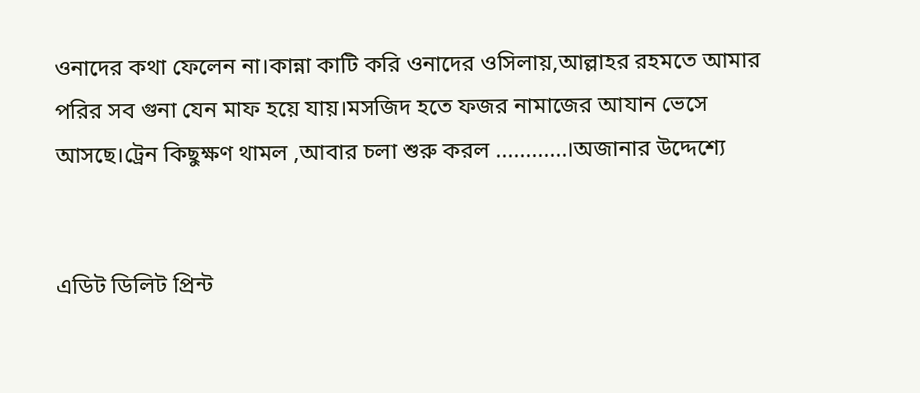ওনাদের কথা ফেলেন না।কান্না কাটি করি ওনাদের ওসিলায়,আল্লাহর রহমতে আমার পরির সব গুনা যেন মাফ হয়ে যায়।মসজিদ হতে ফজর নামাজের আযান ভেসে আসছে।ট্রেন কিছুক্ষণ থামল ,আবার চলা শুরু করল ............।অজানার উদ্দেশ্যে


এডিট ডিলিট প্রিন্ট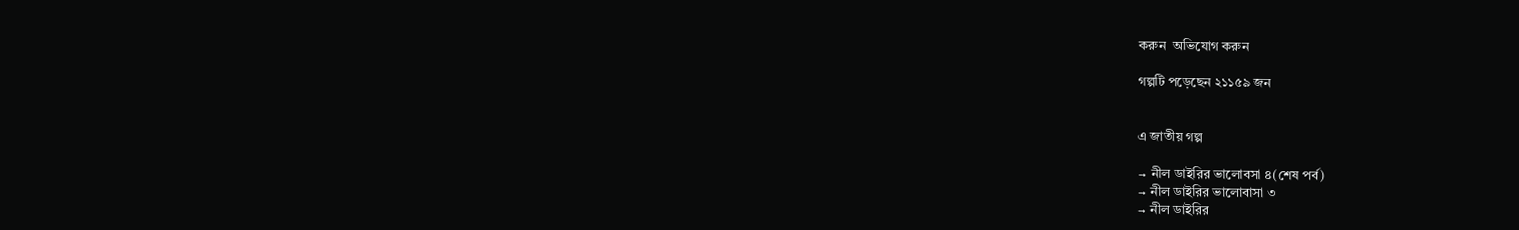করুন  অভিযোগ করুন

গল্পটি পড়েছেন ২১১৫৯ জন


এ জাতীয় গল্প

→ নীল ডাইরির ভালোবসা ৪(শেষ পর্ব)
→ নীল ডাইরির ভালোবাসা ৩
→ নীল ডাইরির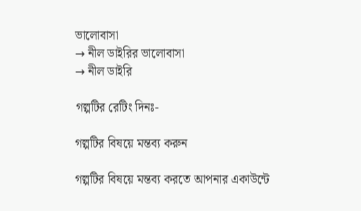ভালোবাসা
→ নীল ডাইরির ভালোবাসা
→ নীল ডাইরি

গল্পটির রেটিং দিনঃ-

গল্পটির বিষয়ে মন্তব্য করুন

গল্পটির বিষয়ে মন্তব্য করতে আপনার একাউন্টে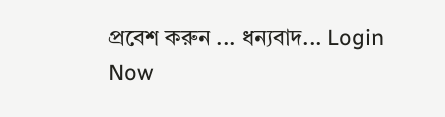প্রবেশ করুন ... ধন্যবাদ... Login Now